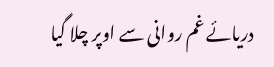دریائے غم روانی سے اوپر چلا گیا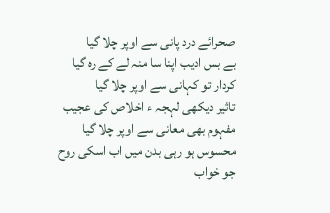صحرائے درد پانی سے اوپر چلا گیا
بے بس ادیب اپنا سا منہ لے کے رہ گیا
کردار تو کہانی سے اوپر چلا گیا
تاثیر دیکھی لہجہ ء اخلاص کی عجیب
مفہوم بھی معانی سے اوپر چلا گیا
محسوس ہو رہی بدن میں اب اسکی روح
جو خواب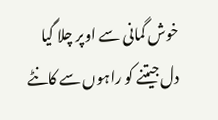خوش گمانی سے اوپر چلا گیا
دل جیتنے کو راہوں سے کانٹے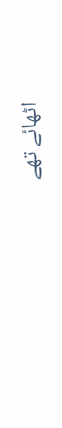اٹھائے تھے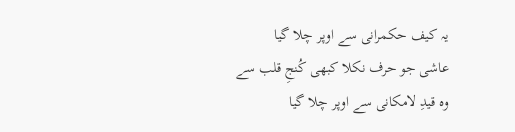یہ کیف حکمرانی سے اوپر چلا گیا
عاشی جو حرف نکلا کبھی کُنجِ قلب سے
وہ قیدِ لامکانی سے اوپر چلا گیا